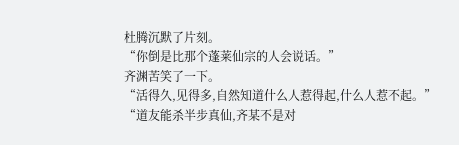杜腾沉默了片刻。
“你倒是比那个蓬莱仙宗的人会说话。”
齐渊苦笑了一下。
“活得久,见得多,自然知道什么人惹得起,什么人惹不起。”
“道友能杀半步真仙,齐某不是对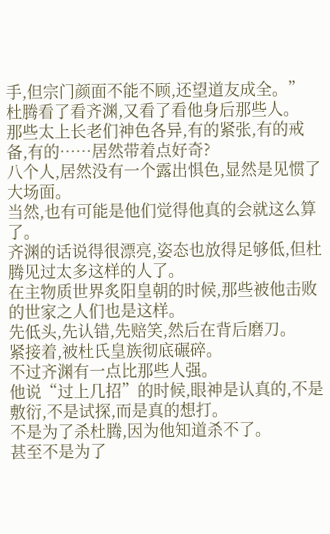手,但宗门颜面不能不顾,还望道友成全。”
杜腾看了看齐渊,又看了看他身后那些人。
那些太上长老们神色各异,有的紧张,有的戒备,有的……居然带着点好奇?
八个人,居然没有一个露出惧色,显然是见惯了大场面。
当然,也有可能是他们觉得他真的会就这么算了。
齐渊的话说得很漂亮,姿态也放得足够低,但杜腾见过太多这样的人了。
在主物质世界炙阳皇朝的时候,那些被他击败的世家之人们也是这样。
先低头,先认错,先赔笑,然后在背后磨刀。
紧接着,被杜氏皇族彻底碾碎。
不过齐渊有一点比那些人强。
他说“过上几招”的时候,眼神是认真的,不是敷衍,不是试探,而是真的想打。
不是为了杀杜腾,因为他知道杀不了。
甚至不是为了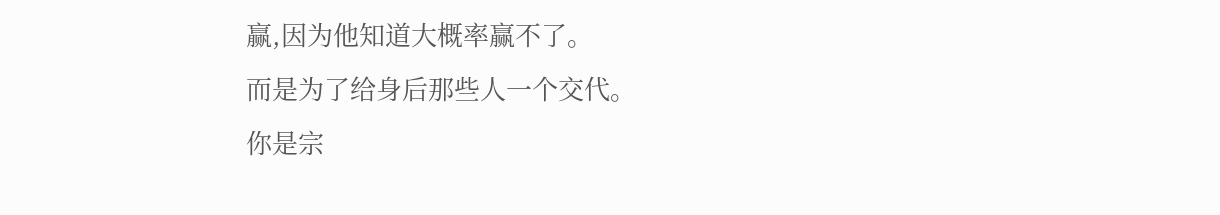赢,因为他知道大概率赢不了。
而是为了给身后那些人一个交代。
你是宗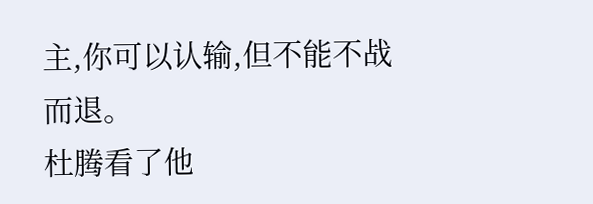主,你可以认输,但不能不战而退。
杜腾看了他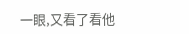一眼,又看了看他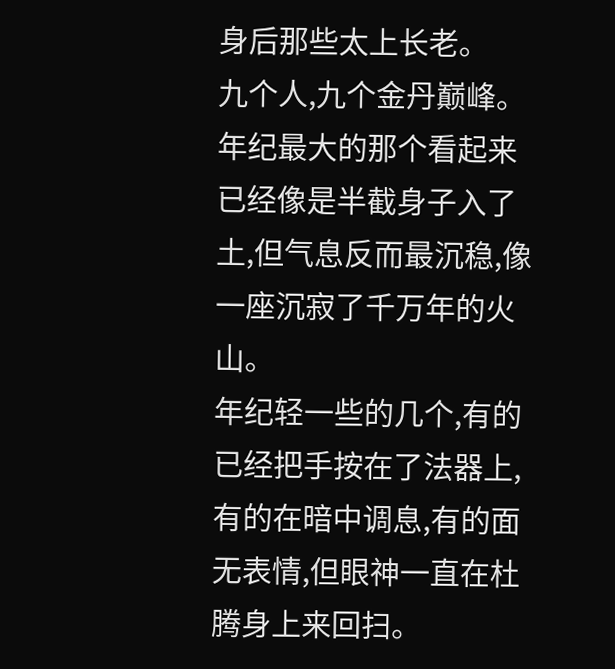身后那些太上长老。
九个人,九个金丹巅峰。
年纪最大的那个看起来已经像是半截身子入了土,但气息反而最沉稳,像一座沉寂了千万年的火山。
年纪轻一些的几个,有的已经把手按在了法器上,有的在暗中调息,有的面无表情,但眼神一直在杜腾身上来回扫。